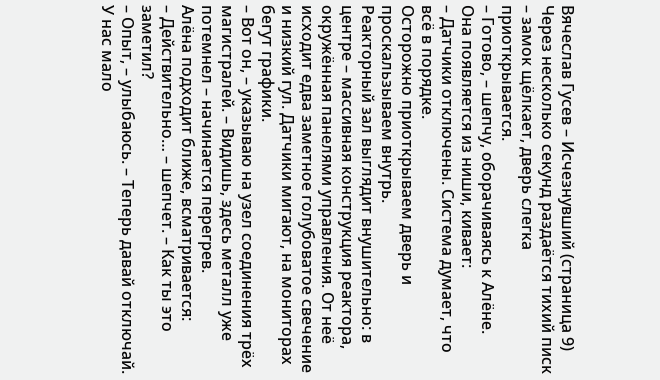Вячеслав Гусев – Исчезнувший (страница 9)
Через несколько секунд раздаётся тихий писк – замок щёлкает, дверь слегка приоткрывается.
– Готово, – шепчу, оборачиваясь к Алёне.
Она появляется из ниши, кивает:
– Датчики отключены. Система думает, что всё в порядке.
Осторожно приоткрываем дверь и проскальзываем внутрь.
Реакторный зал выглядит внушительно: в центре – массивная конструкция реактора, окружённая панелями управления. От неё исходит едва заметное голубоватое свечение и низкий гул. Датчики мигают, на мониторах бегут графики.
– Вот он, – указываю на узел соединения трёх магистралей. – Видишь, здесь металл уже потемнел – начинается перегрев.
Алёна подходит ближе, всматривается:
– Действительно… – шепчет. – Как ты это заметил?
– Опыт, – улыбаюсь. – Теперь давай отключай. У нас мало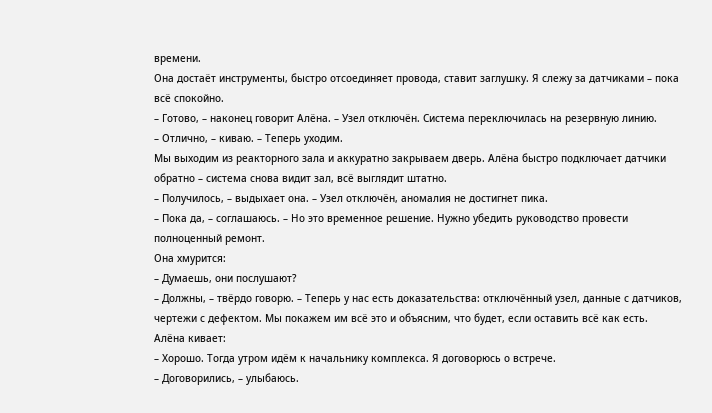времени.
Она достаёт инструменты, быстро отсоединяет провода, ставит заглушку. Я слежу за датчиками – пока всё спокойно.
– Готово, – наконец говорит Алёна. – Узел отключён. Система переключилась на резервную линию.
– Отлично, – киваю. – Теперь уходим.
Мы выходим из реакторного зала и аккуратно закрываем дверь. Алёна быстро подключает датчики обратно – система снова видит зал, всё выглядит штатно.
– Получилось, – выдыхает она. – Узел отключён, аномалия не достигнет пика.
– Пока да, – соглашаюсь. – Но это временное решение. Нужно убедить руководство провести полноценный ремонт.
Она хмурится:
– Думаешь, они послушают?
– Должны, – твёрдо говорю. – Теперь у нас есть доказательства: отключённый узел, данные с датчиков, чертежи с дефектом. Мы покажем им всё это и объясним, что будет, если оставить всё как есть.
Алёна кивает:
– Хорошо. Тогда утром идём к начальнику комплекса. Я договорюсь о встрече.
– Договорились, – улыбаюсь.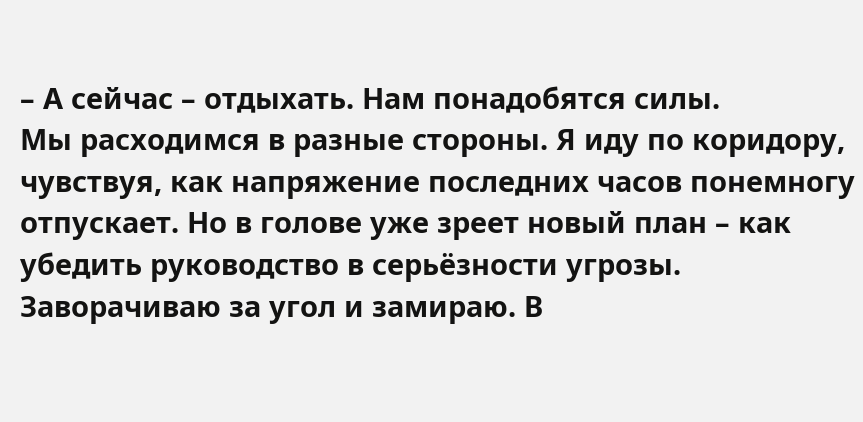– А сейчас – отдыхать. Нам понадобятся силы.
Мы расходимся в разные стороны. Я иду по коридору, чувствуя, как напряжение последних часов понемногу отпускает. Но в голове уже зреет новый план – как убедить руководство в серьёзности угрозы.
Заворачиваю за угол и замираю. В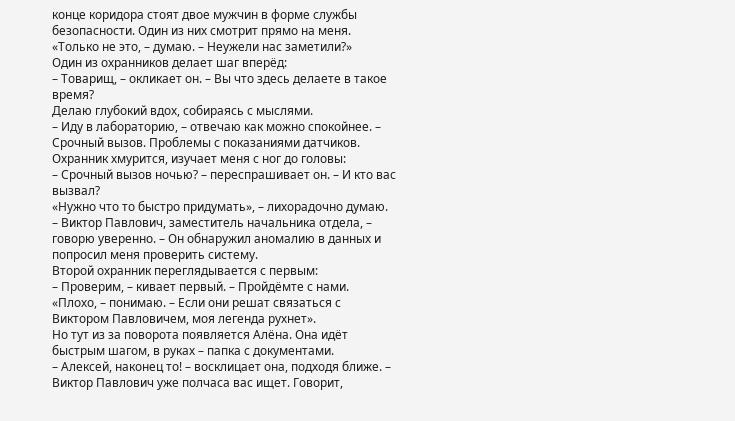конце коридора стоят двое мужчин в форме службы безопасности. Один из них смотрит прямо на меня.
«Только не это, – думаю. – Неужели нас заметили?»
Один из охранников делает шаг вперёд:
– Товарищ, – окликает он. – Вы что здесь делаете в такое время?
Делаю глубокий вдох, собираясь с мыслями.
– Иду в лабораторию, – отвечаю как можно спокойнее. – Срочный вызов. Проблемы с показаниями датчиков.
Охранник хмурится, изучает меня с ног до головы:
– Срочный вызов ночью? – переспрашивает он. – И кто вас вызвал?
«Нужно что то быстро придумать», – лихорадочно думаю.
– Виктор Павлович, заместитель начальника отдела, – говорю уверенно. – Он обнаружил аномалию в данных и попросил меня проверить систему.
Второй охранник переглядывается с первым:
– Проверим, – кивает первый. – Пройдёмте с нами.
«Плохо, – понимаю. – Если они решат связаться с Виктором Павловичем, моя легенда рухнет».
Но тут из за поворота появляется Алёна. Она идёт быстрым шагом, в руках – папка с документами.
– Алексей, наконец то! – восклицает она, подходя ближе. – Виктор Павлович уже полчаса вас ищет. Говорит,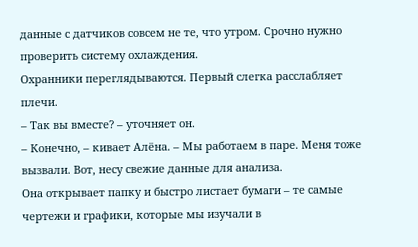данные с датчиков совсем не те, что утром. Срочно нужно проверить систему охлаждения.
Охранники переглядываются. Первый слегка расслабляет плечи.
– Так вы вместе? – уточняет он.
– Конечно, – кивает Алёна. – Мы работаем в паре. Меня тоже вызвали. Вот, несу свежие данные для анализа.
Она открывает папку и быстро листает бумаги – те самые чертежи и графики, которые мы изучали в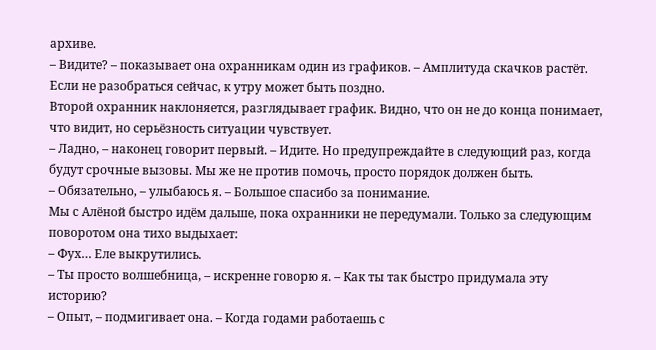архиве.
– Видите? – показывает она охранникам один из графиков. – Амплитуда скачков растёт. Если не разобраться сейчас, к утру может быть поздно.
Второй охранник наклоняется, разглядывает график. Видно, что он не до конца понимает, что видит, но серьёзность ситуации чувствует.
– Ладно, – наконец говорит первый. – Идите. Но предупреждайте в следующий раз, когда будут срочные вызовы. Мы же не против помочь, просто порядок должен быть.
– Обязательно, – улыбаюсь я. – Большое спасибо за понимание.
Мы с Алёной быстро идём дальше, пока охранники не передумали. Только за следующим поворотом она тихо выдыхает:
– Фух… Еле выкрутились.
– Ты просто волшебница, – искренне говорю я. – Как ты так быстро придумала эту историю?
– Опыт, – подмигивает она. – Когда годами работаешь с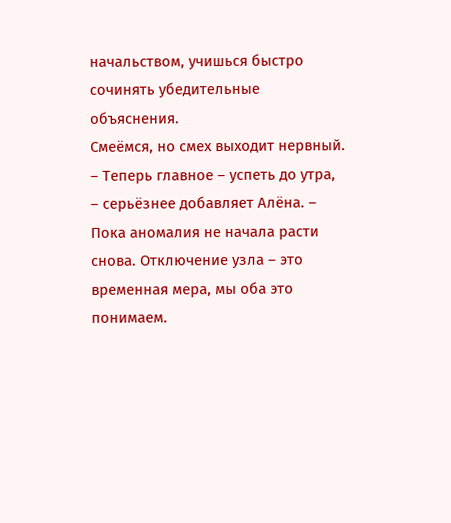начальством, учишься быстро сочинять убедительные объяснения.
Смеёмся, но смех выходит нервный.
– Теперь главное – успеть до утра, – серьёзнее добавляет Алёна. – Пока аномалия не начала расти снова. Отключение узла – это временная мера, мы оба это понимаем.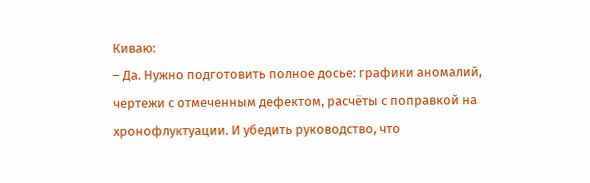Киваю:
– Да. Нужно подготовить полное досье: графики аномалий, чертежи с отмеченным дефектом, расчёты с поправкой на хронофлуктуации. И убедить руководство, что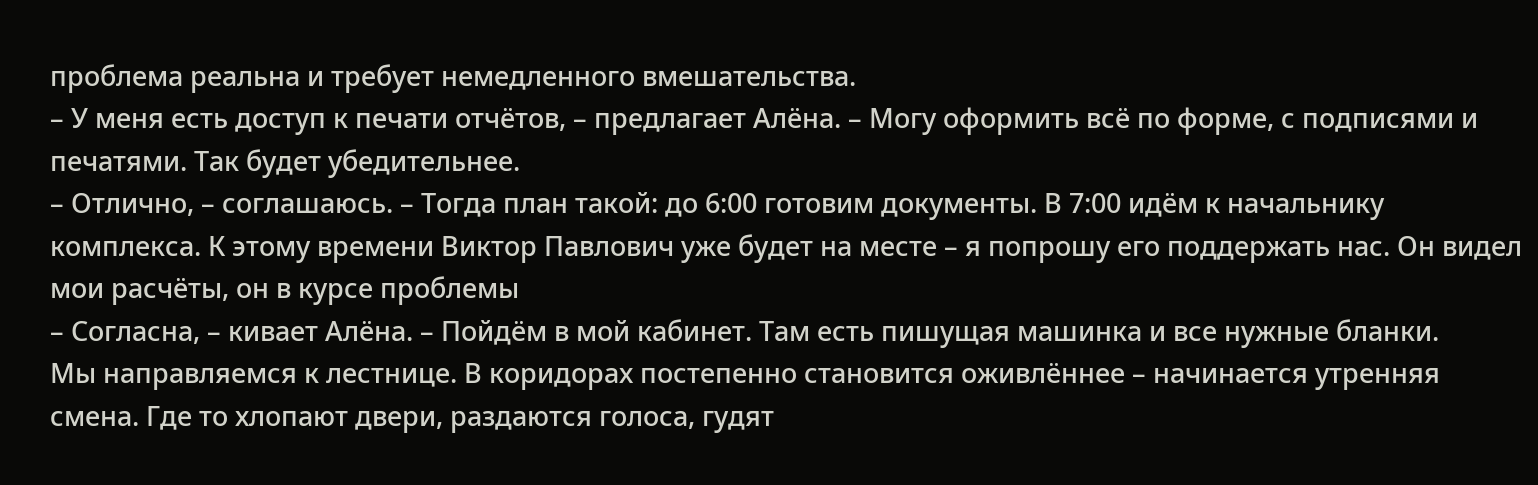проблема реальна и требует немедленного вмешательства.
– У меня есть доступ к печати отчётов, – предлагает Алёна. – Могу оформить всё по форме, с подписями и печатями. Так будет убедительнее.
– Отлично, – соглашаюсь. – Тогда план такой: до 6:00 готовим документы. В 7:00 идём к начальнику комплекса. К этому времени Виктор Павлович уже будет на месте – я попрошу его поддержать нас. Он видел мои расчёты, он в курсе проблемы
– Согласна, – кивает Алёна. – Пойдём в мой кабинет. Там есть пишущая машинка и все нужные бланки.
Мы направляемся к лестнице. В коридорах постепенно становится оживлённее – начинается утренняя смена. Где то хлопают двери, раздаются голоса, гудят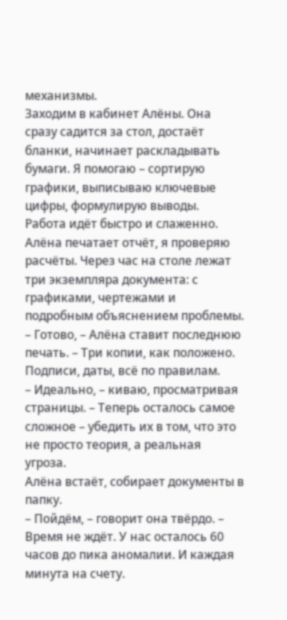механизмы.
Заходим в кабинет Алёны. Она сразу садится за стол, достаёт бланки, начинает раскладывать бумаги. Я помогаю – сортирую графики, выписываю ключевые цифры, формулирую выводы.
Работа идёт быстро и слаженно. Алёна печатает отчёт, я проверяю расчёты. Через час на столе лежат три экземпляра документа: с графиками, чертежами и подробным объяснением проблемы.
– Готово, – Алёна ставит последнюю печать. – Три копии, как положено. Подписи, даты, всё по правилам.
– Идеально, – киваю, просматривая страницы. – Теперь осталось самое сложное – убедить их в том, что это не просто теория, а реальная угроза.
Алёна встаёт, собирает документы в папку.
– Пойдём, – говорит она твёрдо. – Время не ждёт. У нас осталось 60 часов до пика аномалии. И каждая минута на счету.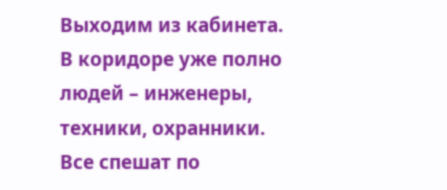Выходим из кабинета. В коридоре уже полно людей – инженеры, техники, охранники. Все спешат по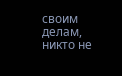своим делам, никто не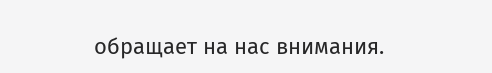обращает на нас внимания.